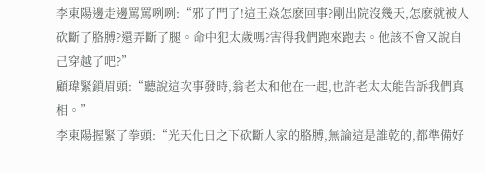李東陽邊走邊罵罵咧咧:“邪了門了!這王焱怎麽回事?剛出院沒幾天,怎麽就被人砍斷了胳膊?還弄斷了腿。命中犯太歲嗎?害得我們跑來跑去。他該不會又說自己穿越了吧?”
顧瑋緊鎖眉頭:“聽說這次事發時,翁老太和他在一起,也許老太太能告訴我們真相。”
李東陽握緊了拳頭:“光天化日之下砍斷人家的胳膊,無論這是誰乾的,都準備好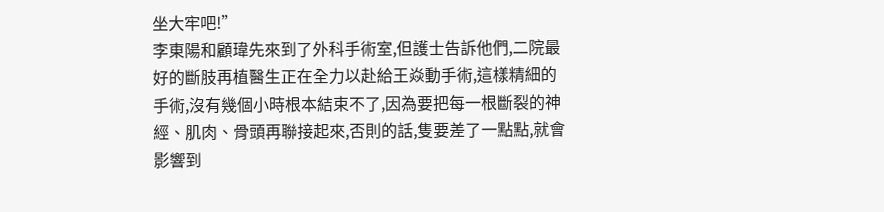坐大牢吧!”
李東陽和顧瑋先來到了外科手術室,但護士告訴他們,二院最好的斷肢再植醫生正在全力以赴給王焱動手術,這樣精細的手術,沒有幾個小時根本結束不了,因為要把每一根斷裂的神經、肌肉、骨頭再聯接起來,否則的話,隻要差了一點點,就會影響到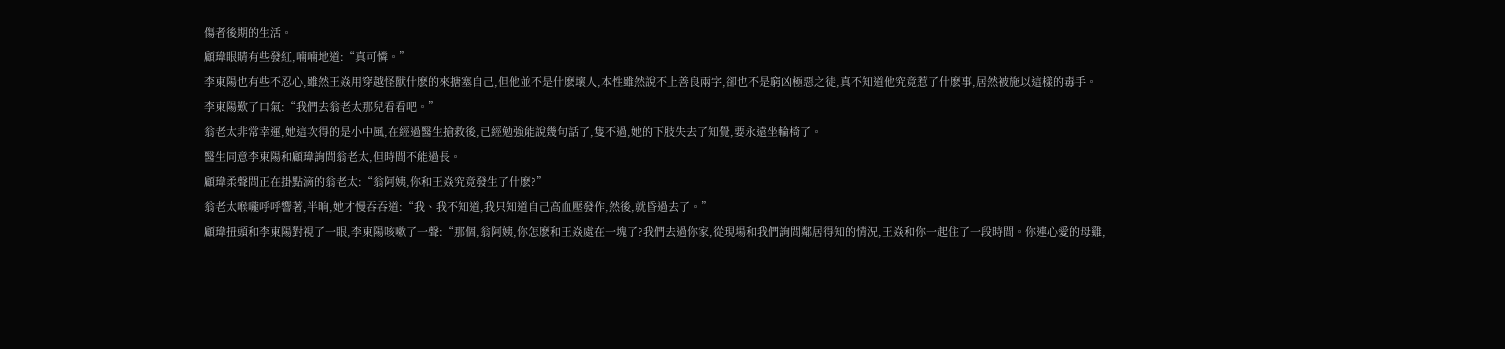傷者後期的生活。
顧瑋眼睛有些發紅,喃喃地道:“真可憐。”
李東陽也有些不忍心,雖然王焱用穿越怪獸什麽的來搪塞自己,但他並不是什麽壞人,本性雖然說不上善良兩字,卻也不是窮凶極惡之徒,真不知道他究竟惹了什麽事,居然被施以這樣的毒手。
李東陽歎了口氣:“我們去翁老太那兒看看吧。”
翁老太非常幸運,她這次得的是小中風,在經過醫生搶救後,已經勉強能說幾句話了,隻不過,她的下肢失去了知覺,要永遠坐輪椅了。
醫生同意李東陽和顧瑋詢問翁老太,但時間不能過長。
顧瑋柔聲問正在掛點滴的翁老太:“翁阿姨,你和王焱究竟發生了什麽?”
翁老太喉嚨呼呼響著,半晌,她才慢吞吞道:“我、我不知道,我只知道自己高血壓發作,然後,就昏過去了。”
顧瑋扭頭和李東陽對視了一眼,李東陽咳嗽了一聲:“那個,翁阿姨,你怎麽和王焱處在一塊了?我們去過你家,從現場和我們詢問鄰居得知的情況,王焱和你一起住了一段時間。你連心愛的母雞,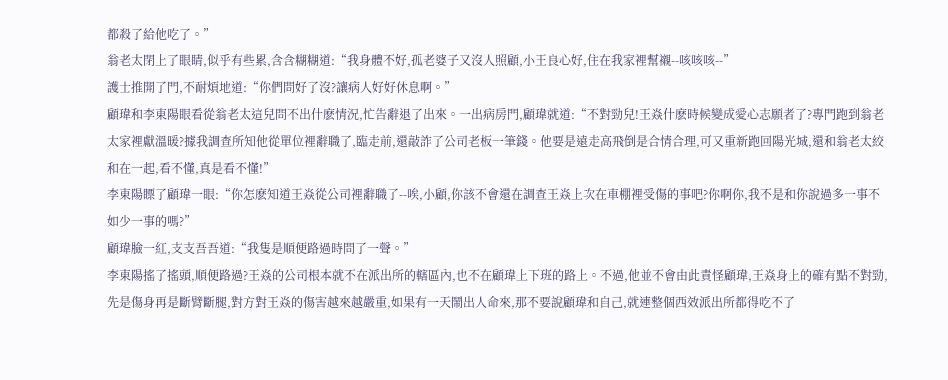都殺了給他吃了。”
翁老太閉上了眼睛,似乎有些累,含含糊糊道:“我身體不好,孤老婆子又沒人照顧,小王良心好,住在我家裡幫襯--咳咳咳--”
護士推開了門,不耐煩地道:“你們問好了沒?讓病人好好休息啊。”
顧瑋和李東陽眼看從翁老太這兒問不出什麽情況,忙告辭退了出來。一出病房門,顧瑋就道:“不對勁兒!王焱什麽時候變成愛心志願者了?專門跑到翁老太家裡獻溫暖?據我調查所知他從單位裡辭職了,臨走前,還敲詐了公司老板一筆錢。他要是遠走高飛倒是合情合理,可又重新跑回陽光城,還和翁老太絞和在一起,看不懂,真是看不懂!”
李東陽瞟了顧瑋一眼:“你怎麽知道王焱從公司裡辭職了--唉,小顧,你該不會還在調查王焱上次在車棚裡受傷的事吧?你啊你,我不是和你說過多一事不如少一事的嗎?”
顧瑋臉一紅,支支吾吾道:“我隻是順便路過時問了一聲。”
李東陽搖了搖頭,順便路過?王焱的公司根本就不在派出所的轄區內,也不在顧瑋上下班的路上。不過,他並不會由此責怪顧瑋,王焱身上的確有點不對勁,先是傷身再是斷臂斷腿,對方對王焱的傷害越來越嚴重,如果有一天鬧出人命來,那不要說顧瑋和自己,就連整個西效派出所都得吃不了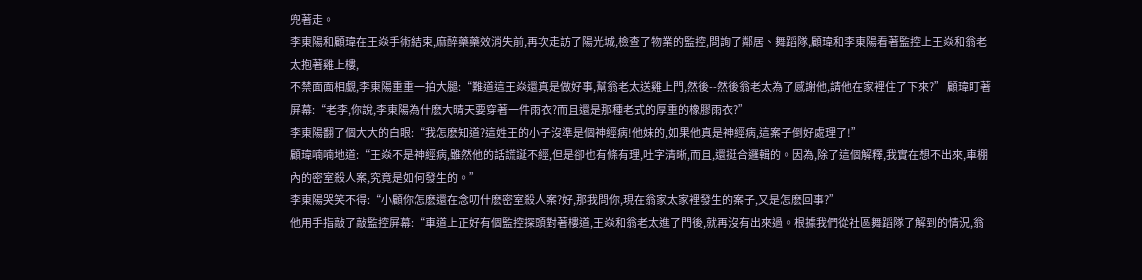兜著走。
李東陽和顧瑋在王焱手術結束,麻醉藥藥效消失前,再次走訪了陽光城,檢查了物業的監控,問詢了鄰居、舞蹈隊,顧瑋和李東陽看著監控上王焱和翁老太抱著雞上樓,
不禁面面相覷,李東陽重重一拍大腿:“難道這王焱還真是做好事,幫翁老太送雞上門,然後--然後翁老太為了感謝他,請他在家裡住了下來?” 顧瑋盯著屏幕:“老李,你說,李東陽為什麽大晴天要穿著一件雨衣?而且還是那種老式的厚重的橡膠雨衣?”
李東陽翻了個大大的白眼:“我怎麽知道?這姓王的小子沒準是個神經病!他妹的,如果他真是神經病,這案子倒好處理了!”
顧瑋喃喃地道:“王焱不是神經病,雖然他的話謊誕不經,但是卻也有條有理,吐字清晰,而且,還挺合邏輯的。因為,除了這個解釋,我實在想不出來,車棚內的密室殺人案,究竟是如何發生的。”
李東陽哭笑不得:“小顧你怎麽還在念叨什麽密室殺人案?好,那我問你,現在翁家太家裡發生的案子,又是怎麽回事?”
他用手指敲了敲監控屏幕:“車道上正好有個監控探頭對著樓道,王焱和翁老太進了門後,就再沒有出來過。根據我們從社區舞蹈隊了解到的情況,翁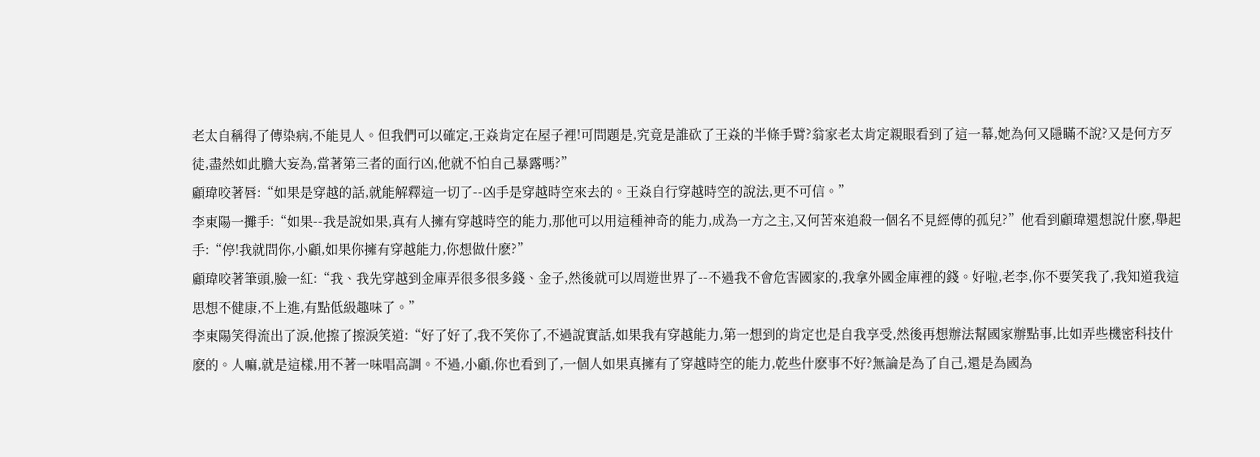老太自稱得了傳染病,不能見人。但我們可以確定,王焱肯定在屋子裡!可問題是,究竟是誰砍了王焱的半條手臂?翁家老太肯定親眼看到了這一幕,她為何又隱瞞不說?又是何方歹徒,盡然如此膽大妄為,當著第三者的面行凶,他就不怕自己暴露嗎?”
顧瑋咬著唇:“如果是穿越的話,就能解釋這一切了--凶手是穿越時空來去的。王焱自行穿越時空的說法,更不可信。”
李東陽一攤手:“如果--我是說如果,真有人擁有穿越時空的能力,那他可以用這種神奇的能力,成為一方之主,又何苦來追殺一個名不見經傳的孤兒?”他看到顧瑋還想說什麽,舉起手:“停!我就問你,小顧,如果你擁有穿越能力,你想做什麽?”
顧瑋咬著筆頭,臉一紅:“我、我先穿越到金庫弄很多很多錢、金子,然後就可以周遊世界了--不過我不會危害國家的,我拿外國金庫裡的錢。好啦,老李,你不要笑我了,我知道我這思想不健康,不上進,有點低級趣味了。”
李東陽笑得流出了淚,他擦了擦淚笑道:“好了好了,我不笑你了,不過說實話,如果我有穿越能力,第一想到的肯定也是自我享受,然後再想辦法幫國家辦點事,比如弄些機密科技什麽的。人嘛,就是這樣,用不著一味唱高調。不過,小顧,你也看到了,一個人如果真擁有了穿越時空的能力,乾些什麽事不好?無論是為了自己,還是為國為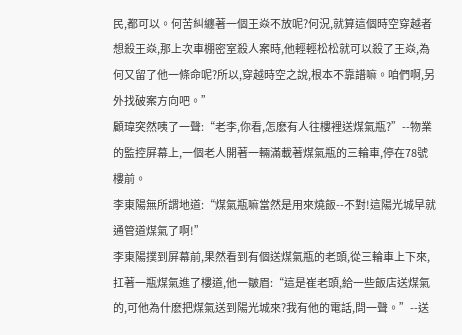民,都可以。何苦糾纏著一個王焱不放呢?何況,就算這個時空穿越者想殺王焱,那上次車棚密室殺人案時,他輕輕松松就可以殺了王焱,為何又留了他一條命呢?所以,穿越時空之說,根本不靠譜嘛。咱們啊,另外找破案方向吧。”
顧瑋突然咦了一聲:“老李,你看,怎麽有人往樓裡送煤氣瓶?”--物業的監控屏幕上,一個老人開著一輛滿載著煤氣瓶的三輪車,停在78號樓前。
李東陽無所謂地道:“煤氣瓶嘛當然是用來燒飯--不對!這陽光城早就通管道煤氣了啊!”
李東陽撲到屏幕前,果然看到有個送煤氣瓶的老頭,從三輪車上下來,扛著一瓶煤氣進了樓道,他一皺眉:“這是崔老頭,給一些飯店送煤氣的,可他為什麽把煤氣送到陽光城來?我有他的電話,問一聲。”--送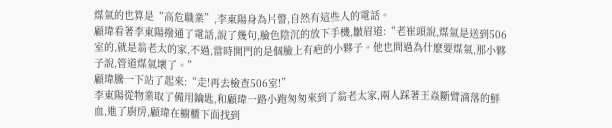煤氣的也算是“高危職業”,李東陽身為片警,自然有這些人的電話。
顧瑋看著李東陽撥通了電話,說了幾句,臉色陰沉的放下手機,皺眉道:“老崔頭說,煤氣是送到506室的,就是翁老太的家,不過,當時開門的是個臉上有疤的小夥子。他也問過為什麽要煤氣,那小夥子說,管道煤氣壞了。”
顧瑋騰一下站了起來:“走!再去檢查506室!”
李東陽從物業取了備用鑰匙,和顧瑋一路小跑匆匆來到了翁老太家,兩人踩著王焱斷臂滴落的鮮血,進了廚房,顧瑋在櫥櫃下面找到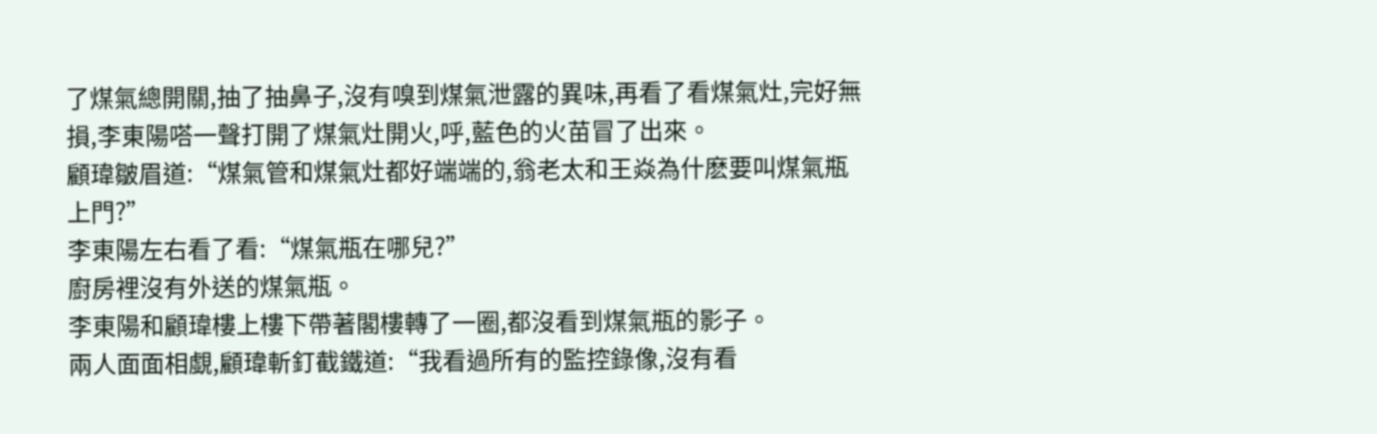了煤氣總開關,抽了抽鼻子,沒有嗅到煤氣泄露的異味,再看了看煤氣灶,完好無損,李東陽嗒一聲打開了煤氣灶開火,呼,藍色的火苗冒了出來。
顧瑋皺眉道:“煤氣管和煤氣灶都好端端的,翁老太和王焱為什麽要叫煤氣瓶上門?”
李東陽左右看了看:“煤氣瓶在哪兒?”
廚房裡沒有外送的煤氣瓶。
李東陽和顧瑋樓上樓下帶著閣樓轉了一圈,都沒看到煤氣瓶的影子。
兩人面面相覷,顧瑋斬釘截鐵道:“我看過所有的監控錄像,沒有看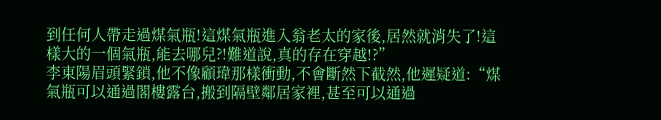到任何人帶走過煤氣瓶!這煤氣瓶進入翁老太的家後,居然就消失了!這樣大的一個氣瓶,能去哪兒?!難道說,真的存在穿越!?”
李東陽眉頭緊鎖,他不像顧瑋那樣衝動,不會斷然下截然,他遲疑道:“煤氣瓶可以通過閣樓露台,搬到隔壁鄰居家裡,甚至可以通過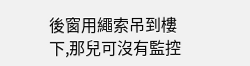後窗用繩索吊到樓下,那兒可沒有監控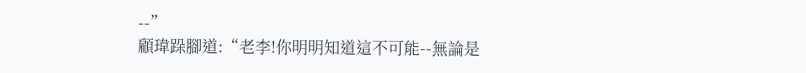--”
顧瑋跺腳道:“老李!你明明知道這不可能--無論是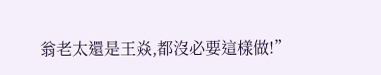翁老太還是王焱,都沒必要這樣做!”